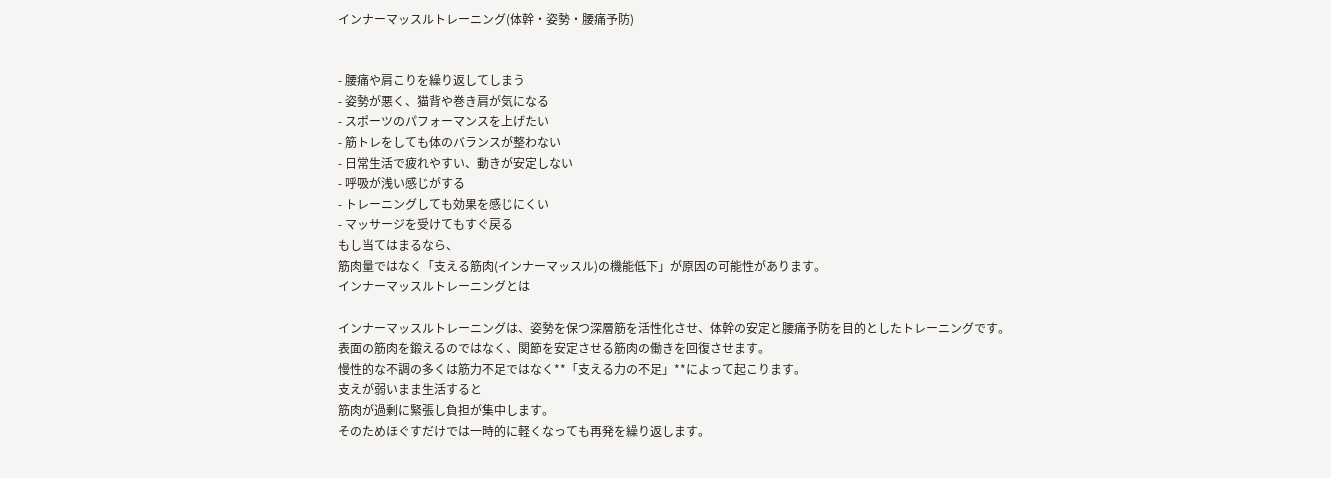インナーマッスルトレーニング(体幹・姿勢・腰痛予防)


- 腰痛や肩こりを繰り返してしまう
- 姿勢が悪く、猫背や巻き肩が気になる
- スポーツのパフォーマンスを上げたい
- 筋トレをしても体のバランスが整わない
- 日常生活で疲れやすい、動きが安定しない
- 呼吸が浅い感じがする
- トレーニングしても効果を感じにくい
- マッサージを受けてもすぐ戻る
もし当てはまるなら、
筋肉量ではなく「支える筋肉(インナーマッスル)の機能低下」が原因の可能性があります。
インナーマッスルトレーニングとは

インナーマッスルトレーニングは、姿勢を保つ深層筋を活性化させ、体幹の安定と腰痛予防を目的としたトレーニングです。
表面の筋肉を鍛えるのではなく、関節を安定させる筋肉の働きを回復させます。
慢性的な不調の多くは筋力不足ではなく**「支える力の不足」**によって起こります。
支えが弱いまま生活すると
筋肉が過剰に緊張し負担が集中します。
そのためほぐすだけでは一時的に軽くなっても再発を繰り返します。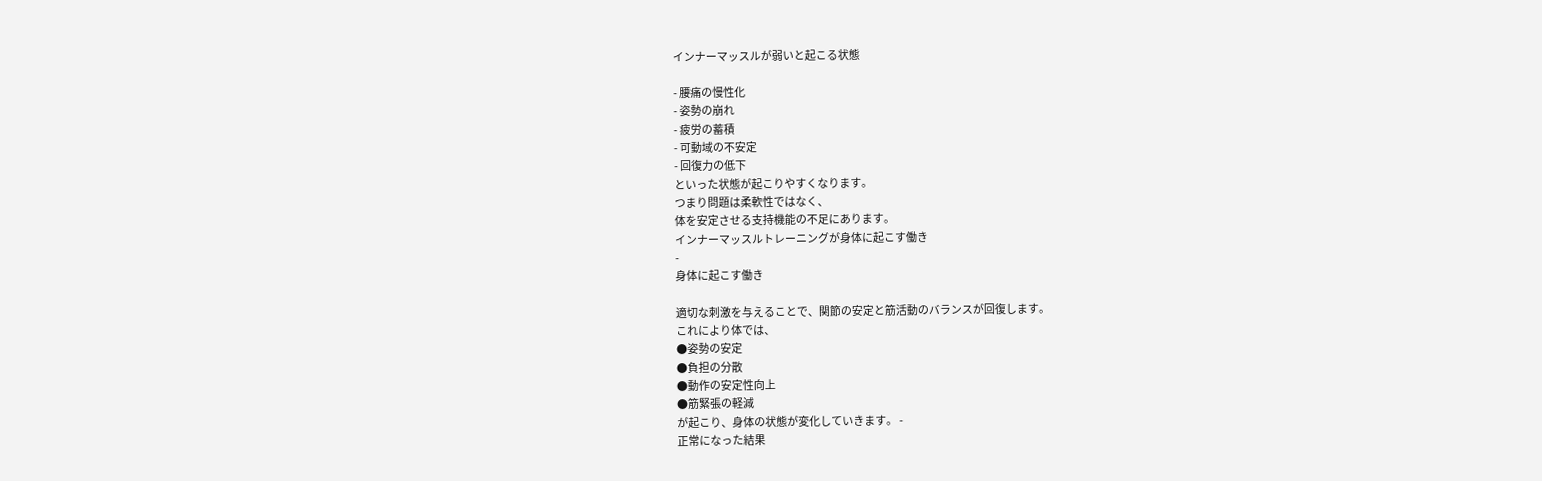インナーマッスルが弱いと起こる状態

- 腰痛の慢性化
- 姿勢の崩れ
- 疲労の蓄積
- 可動域の不安定
- 回復力の低下
といった状態が起こりやすくなります。
つまり問題は柔軟性ではなく、
体を安定させる支持機能の不足にあります。
インナーマッスルトレーニングが身体に起こす働き
-
身体に起こす働き

適切な刺激を与えることで、関節の安定と筋活動のバランスが回復します。
これにより体では、
●姿勢の安定
●負担の分散
●動作の安定性向上
●筋緊張の軽減
が起こり、身体の状態が変化していきます。 -
正常になった結果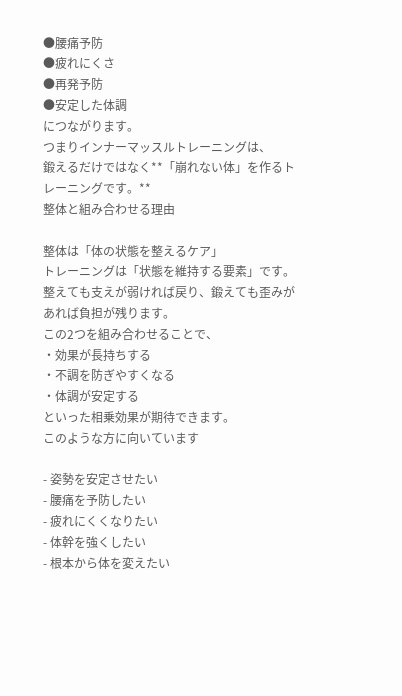●腰痛予防
●疲れにくさ
●再発予防
●安定した体調
につながります。
つまりインナーマッスルトレーニングは、
鍛えるだけではなく**「崩れない体」を作るトレーニングです。**
整体と組み合わせる理由

整体は「体の状態を整えるケア」
トレーニングは「状態を維持する要素」です。
整えても支えが弱ければ戻り、鍛えても歪みがあれば負担が残ります。
この2つを組み合わせることで、
・効果が長持ちする
・不調を防ぎやすくなる
・体調が安定する
といった相乗効果が期待できます。
このような方に向いています

- 姿勢を安定させたい
- 腰痛を予防したい
- 疲れにくくなりたい
- 体幹を強くしたい
- 根本から体を変えたい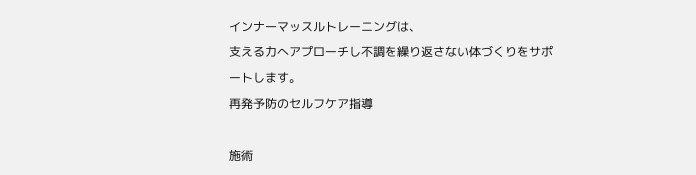インナーマッスルトレーニングは、
支える力へアプローチし不調を繰り返さない体づくりをサポートします。
再発予防のセルフケア指導

施術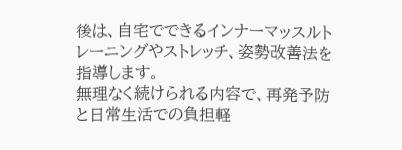後は、自宅でできるインナーマッスルトレーニングやストレッチ、姿勢改善法を指導します。
無理なく続けられる内容で、再発予防と日常生活での負担軽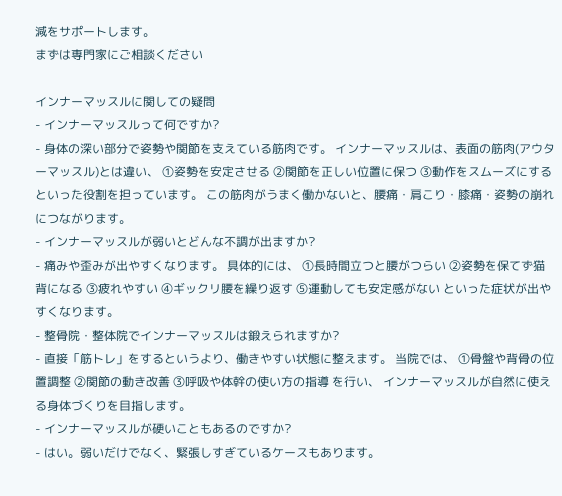減をサポートします。
まずは専門家にご相談ください

インナーマッスルに関しての疑問
- インナーマッスルって何ですか?
- 身体の深い部分で姿勢や関節を支えている筋肉です。 インナーマッスルは、表面の筋肉(アウターマッスル)とは違い、 ①姿勢を安定させる ②関節を正しい位置に保つ ③動作をスムーズにする といった役割を担っています。 この筋肉がうまく働かないと、腰痛・肩こり・膝痛・姿勢の崩れにつながります。
- インナーマッスルが弱いとどんな不調が出ますか?
- 痛みや歪みが出やすくなります。 具体的には、 ①長時間立つと腰がつらい ②姿勢を保てず猫背になる ③疲れやすい ④ギックリ腰を繰り返す ⑤運動しても安定感がない といった症状が出やすくなります。
- 整骨院・整体院でインナーマッスルは鍛えられますか?
- 直接「筋トレ」をするというより、働きやすい状態に整えます。 当院では、 ①骨盤や背骨の位置調整 ②関節の動き改善 ③呼吸や体幹の使い方の指導 を行い、 インナーマッスルが自然に使える身体づくりを目指します。
- インナーマッスルが硬いこともあるのですか?
- はい。弱いだけでなく、緊張しすぎているケースもあります。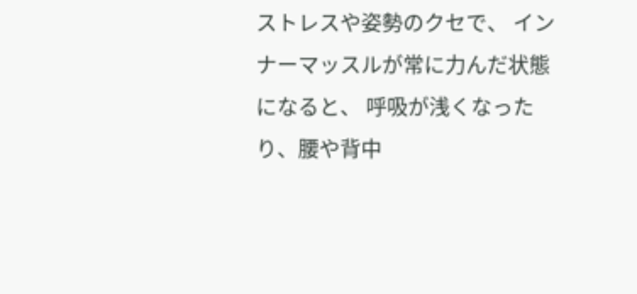ストレスや姿勢のクセで、 インナーマッスルが常に力んだ状態になると、 呼吸が浅くなったり、腰や背中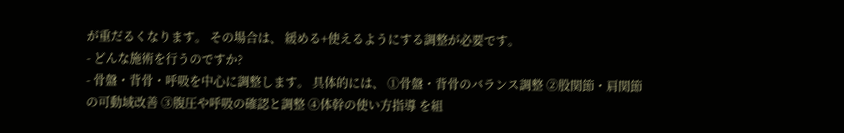が重だるくなります。 その場合は、 緩める+使えるようにする調整が必要です。
- どんな施術を行うのですか?
- 骨盤・背骨・呼吸を中心に調整します。 具体的には、 ①骨盤・背骨のバランス調整 ②股関節・肩関節の可動域改善 ③腹圧や呼吸の確認と調整 ④体幹の使い方指導 を組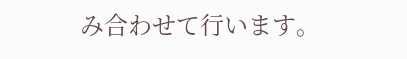み合わせて行います。